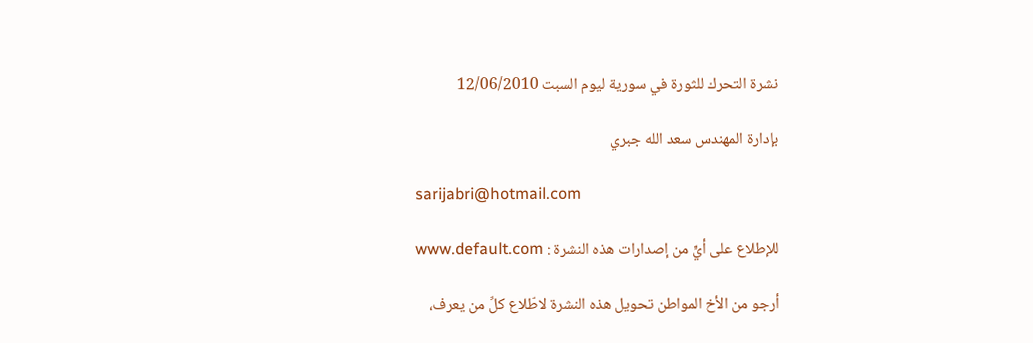نشرة التحرك للثورة في سورية ليوم السبت 12/06/2010

بإدارة المهندس سعد الله جبري

sarijabri@hotmail.com

للإطلاع على أيٍّ من إصدارات هذه النشرة : www.default.com

أرجو من الأخ المواطن تحويل هذه النشرة لاطّلاع كلِّ من يعرف،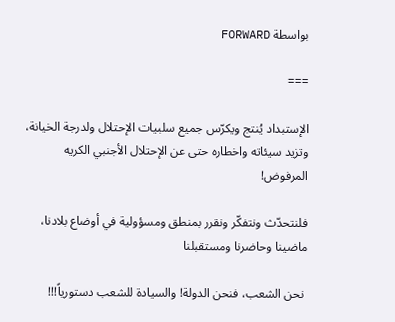بواسطة FORWARD

===

الإستبداد يُنتج ويكرّس جميع سلبيات الإحتلال ولدرجة الخيانة، وتزيد سيئاته واخطاره حتى عن الإحتلال الأجنبي الكريه المرفوض!

فلنتحدّث ونتفكّر ونقرر بمنطق ومسؤولية في أوضاع بلادنا، ماضينا وحاضرنا ومستقبلنا

 نحن الشعب، فنحن الدولة! والسيادة للشعب دستورياً!!!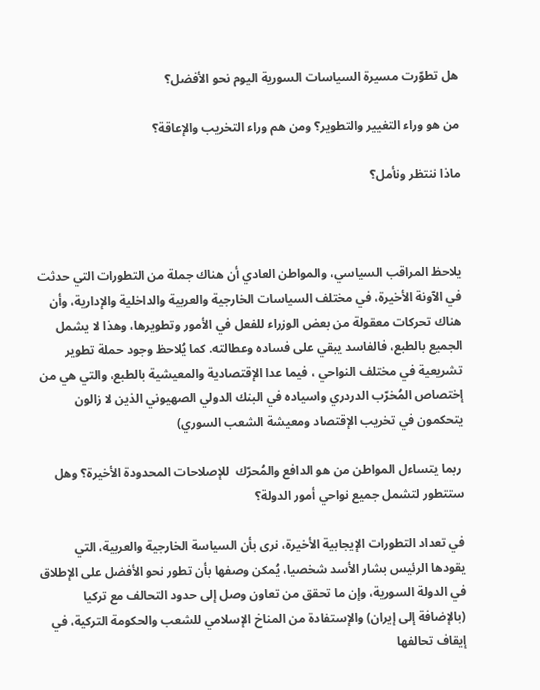هل تطوّرت مسيرة السياسات السورية اليوم نحو الأفضل؟

من هو وراء التغيير والتطوير؟ ومن هم وراء التخريب والإعاقة؟

ماذا ننتظر ونأمل؟



يلاحظ المراقب السياسي، والمواطن العادي أن هناك جملة من التطورات التي حدثت في الآونة الأخيرة، في مختلف السياسات الخارجية والعربية والداخلية والإدارية، وأن هناك تحركات معقولة من بعض الوزراء للفعل في الأمور وتطويرها، وهذا لا يشمل الجميع بالطبع، فالفاسد يبقي على فساده وعطالته. كما يُلاحظ وجود حملة تطوير تشريعية في مختلف النواحي ، فيما عدا الإقتصادية والمعيشية بالطبع، والتي هي من إختصاص المُخرّب الدردري واسياده في البنك الدولي الصهيوني الذين لا زالون يتحكمون في تخريب الإقتصاد ومعيشة الشعب السوري)

 ربما يتساءل المواطن من هو الدافع والمُحرّك  للإصلاحات المحدودة الأخيرة؟ وهل ستتطور لتشمل جميع نواحي أمور الدولة؟

في تعداد التطورات الإيجابية الأخيرة، نرى بأن السياسة الخارجية والعربية، التي يقودها الرئيس بشار الأسد شخصيا، يُمكن وصفها بأن تطور نحو الأفضل على الإطلاق في الدولة السورية، وإن ما تحقق من تعاون وصل إلى حدود التحالف مع تركيا (بالإضافة إلى إيران) والإستفادة من المناخ الإسلامي للشعب والحكومة التركية، في إيقاف تحالفها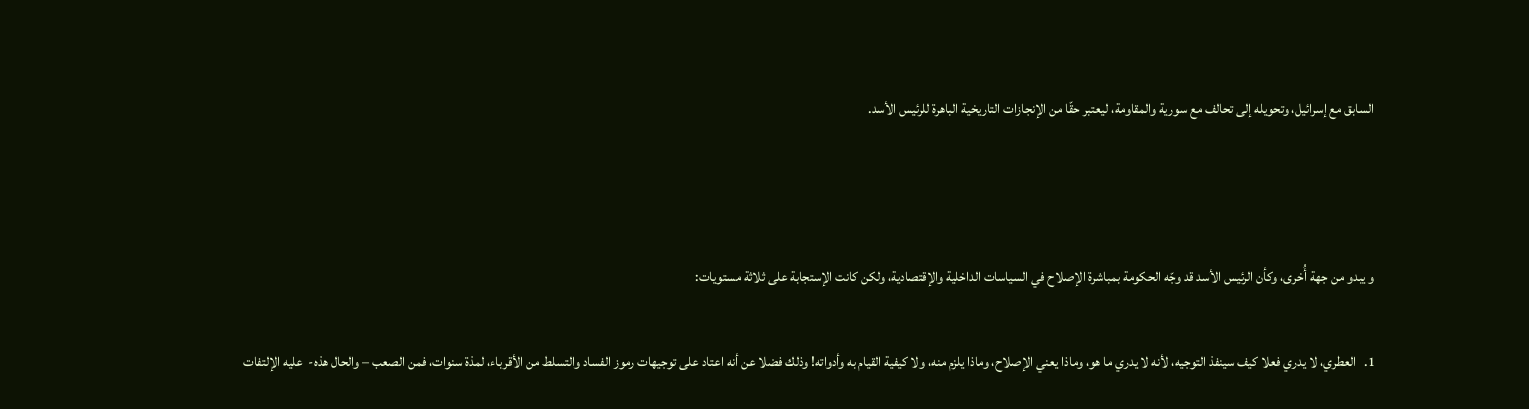السابق مع إسرائيل، وتحويله إلى تحالف مع سورية والمقاومة، ليعتبر حقّا من الإنجازات التاريخية الباهرة للرئيس الأسد.



و يبدو من جهة أُخرى، وكأن الرئيس الأسد قد وجّه الحكومة بمباشرة الإصلاح في السياسات الداخلية والإقتصادية، ولكن كانت الإستجابة على ثلاثة مستويات:

1.   العطري، لا يدري فعلا كيف سينفذ التوجيه، لأنه لا يدري ما هو، وماذا يعني الإصلاح، وماذا يلزم منه، ولا كيفية القيام به وأدواته! وذلك فضلا عن أنه اعتاد على توجيهات رموز الفساد والتسلط من الأقرباء، لمذة سنوات، فمن الصعب – والحال هذه-  عليه الإلتفات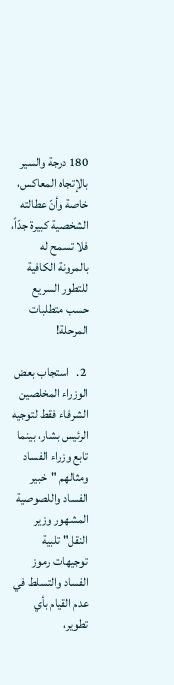180 درجة والسير بالإتجاه المعاكس، خاصة وأنّ عطالته الشخصية كبيرة جدّاً، فلا تسمح له بالمرونة الكافية للتطور السريع حسب متطلبات المرحلة!

 2.   استجاب بعض الوزراء المخلصين الشرفاء فقط لتوجيه الرئيس بشار، بينما تابع وزراء الفساد ومثالهم "خبير الفساد واللصوصية المشهور وزير النقل" تلبية توجيهات رموز الفساد والتسلط في عدم القيام بأي تطوير،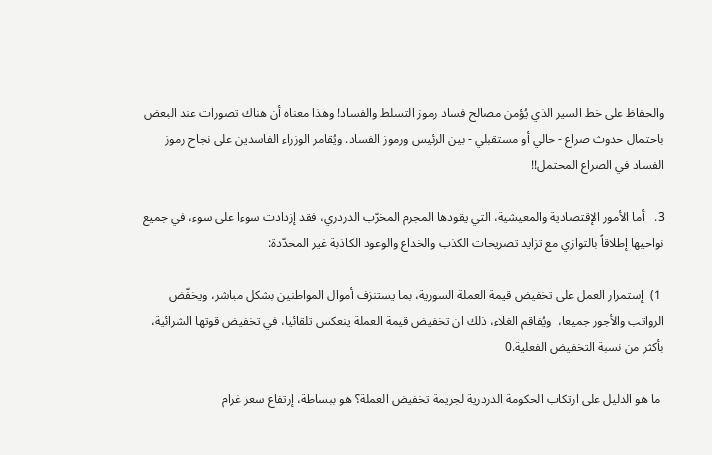والحفاظ على خط السير الذي يُؤمن مصالح فساد رموز التسلط والفساد! وهذا معناه أن هناك تصورات عند البعض باحتمال حدوث صراع - حالي أو مستقبلي - بين الرئيس ورموز الفساد. ويُقامر الوزراء الفاسدين على نجاح رموز الفساد في الصراع المحتمل!!

3.   أما الأمور الإقتصادية والمعيشية، التي يقودها المجرم المخرّب الدردري، فقد إزدادت سوءا على سوء، في جميع نواحيها إطلاقاً بالتوازي مع تزايد تصريحات الكذب والخداع والوعود الكاذبة غير المحدّدة:

 1)  إستمرار العمل على تخفيض قيمة العملة السورية، بما يستنزف أموال المواطنين بشكل مباشر، ويخفّض الرواتب والأجور جميعا،  ويُفاقم الغلاء، ذلك ان تخفيض قيمة العملة ينعكس تلقائيا، في تخفيض قوتها الشرائية، بأكثر من نسبة التخفيض الفعلية.0

 ما هو الدليل على ارتكاب الحكومة الدردرية لجريمة تخفيض العملة؟ هو ببساطة، إرتفاع سعر غرام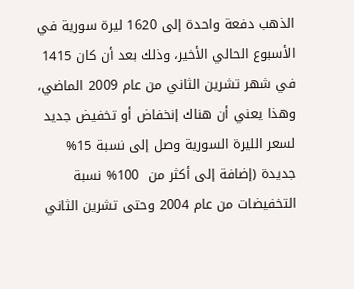الذهب دفعة واحدة إلى 1620 ليرة سورية في الأسبوع الحالي الأخير، وذلك بعد أن كان 1415 في شهر تشرين الثاني من عام 2009 الماضي، وهذا يعني أن هناك إنخفاض أو تخفيض جديد لسعر الليرة السورية وصل إلى نسبة 15%  جديدة (إضافة إلى أكثر من  100% نسبة التخفيضات من عام 2004 وحتى تشرين الثاني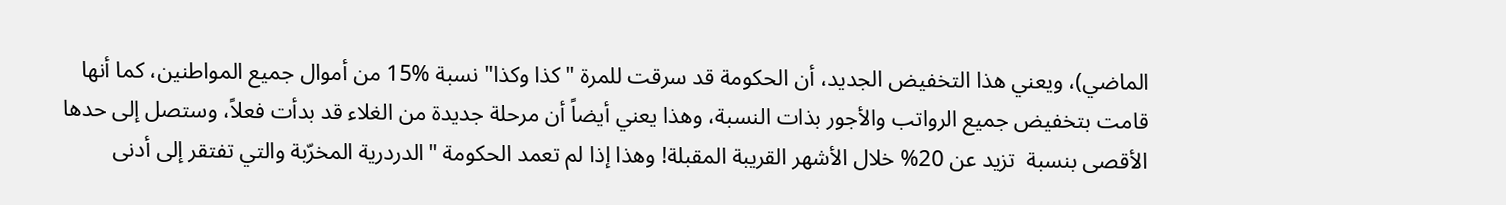الماضي)، ويعني هذا التخفيض الجديد، أن الحكومة قد سرقت للمرة "كذا وكذا" نسبة %15 من أموال جميع المواطنين، كما أنها قامت بتخفيض جميع الرواتب والأجور بذات النسبة، وهذا يعني أيضاً أن مرحلة جديدة من الغلاء قد بدأت فعلاً، وستصل إلى حدها الأقصى بنسبة  تزيد عن 20% خلال الأشهر القريبة المقبلة! وهذا إذا لم تعمد الحكومة "الدردرية المخرّبة والتي تفتقر إلى أدنى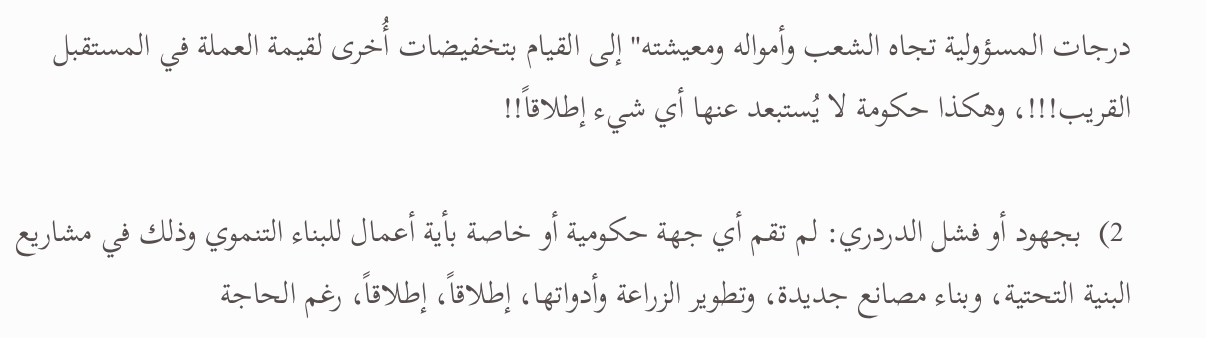درجات المسؤولية تجاه الشعب وأمواله ومعيشته" إلى القيام بتخفيضات أُخرى لقيمة العملة في المستقبل القريب!!!، وهكذا حكومة لا يُستبعد عنها أي شيء إطلاقاً!!

 2)  بجهود أو فشل الدردري: لم تقم أي جهة حكومية أو خاصة بأية أعمال للبناء التنموي وذلك في مشاريع البنية التحتية، وبناء مصانع جديدة، وتطوير الزراعة وأدواتها، إطلاقاً، إطلاقاً، رغم الحاجة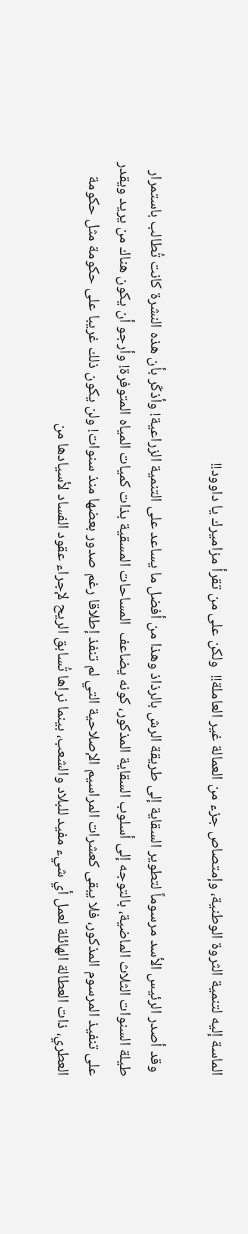الماسة إليه لتنمية الثروة الوطنية، وإمتصاص جزء من العمالة غير العاملة!!  ولكن على من تقرأ مزاميرك يا داوود!!

 وقد أصدر الرئيس الأسد مرسوماً لتطوير السقاية إلى طريقة الرش بالرذاذ وهذا من أفضل ما يساعد على التنمية الزراعية! وأذكّر بأن هذه النشرة كانت تُطالب باستمرار طيلة السنوات الثلاث الماضية، بالتوجه إلى أسلوب السقاية المذكور، كونه يضاعف  المساحات المسقية بذات كميات المياه المتوفرة! وأرجو أن يكون هناك من يريد ويقدر على تنفيذ المرسوم المذكور، فلا يبقى كعشرات المراسيم الإصلاحية التي لم تنفذ إطلاقا رغم صدور بعضها منذ سنوات! ولن يكون ذلك غريبا على حكومة مثل حكومة العطري، ذات العطالة الهائلة لعمل أي شيء مفيد للبلاد والشعب، بينما نراها تُسابق الريح لإجراء عقود الفساد لأسيادها من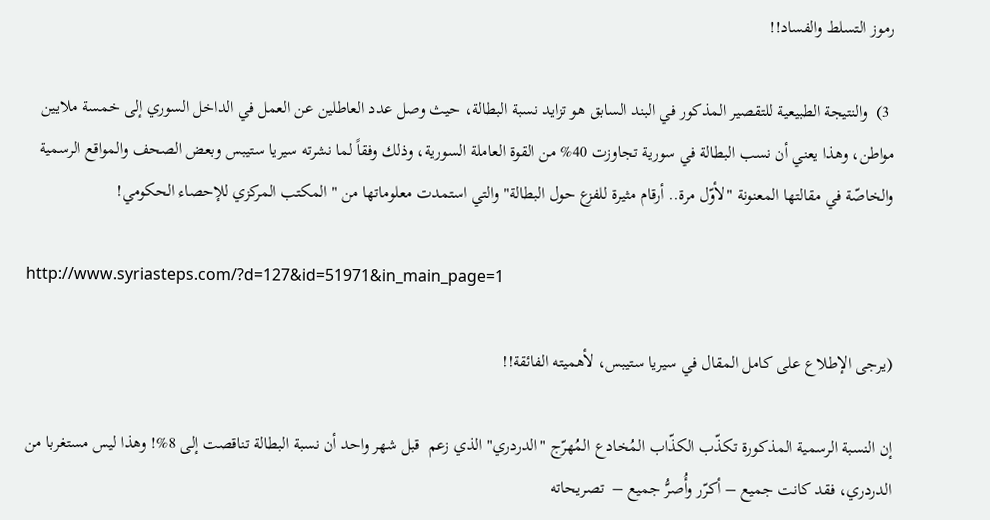رموز التسلط والفساد!!

 3)  والنتيجة الطبيعية للتقصير المذكور في البند السابق هو تزايد نسبة البطالة، حيث وصل عدد العاطلين عن العمل في الداخل السوري إلى خمسة ملايين مواطن، وهذا يعني أن نسب البطالة في سورية تجاوزت 40% من القوة العاملة السورية، وذلك وفقاً لما نشرته سيريا ستيبس وبعض الصحف والمواقع الرسمية والخاصّة في مقالتها المعنونة "لأوّل مرة.. أرقام مثيرة للفزع حول البطالة" والتي استمدت معلوماتها من " المكتب المركزي للإحصاء الحكومي!

http://www.syriasteps.com/?d=127&id=51971&in_main_page=1

(يرجى الإطلاع على كامل المقال في سيريا ستيبس، لأهميته الفائقة!!

إن النسبة الرسمية المذكورة تكذّب الكذّاب المُخادع المُهرّج "الدردري" الذي زعم  قبل شهر واحد أن نسبة البطالة تناقصت إلى 8%! وهذا ليس مستغربا من الدردري، فقد كانت جميع – أكرّر وأُصرُّ جميع –  تصريحاته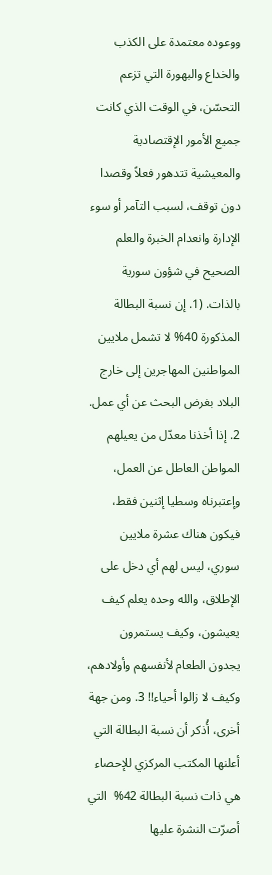ووعوده معتمدة على الكذب والخداع والبهورة التي تزعم  التحسّن، في الوقت الذي كانت جميع الأمور الإقتصادية والمعيشية تتدهور فعلاً وقصدا دون توقف، لسبب التآمر أو سوء الإدارة وانعدام الخبرة والعلم الصحيح في شؤون سورية بالذات. (1. إن نسبة البطالة المذكورة 40% لا تشمل ملايين المواطنين المهاجرين إلى خارج البلاد بغرض البحث عن أي عمل. 2. إذا أخذنا معدّل من يعيلهم المواطن العاطل عن العمل، وإعتبرناه وسطيا إثنين فقط، فيكون هناك عشرة ملايين سوري، ليس لهم أي دخل على الإطلاق، والله وحده يعلم كيف يعيشون، وكيف يستمرون يجدون الطعام لأنفسهم وأولادهم، وكيف لا زالوا أحياء!! 3. ومن جهة أخرى، أُذكر أن نسبة البطالة التي أعلنها المكتب المركزي للإحصاء هي ذات نسبة البطالة 42%  التي أصرّت النشرة عليها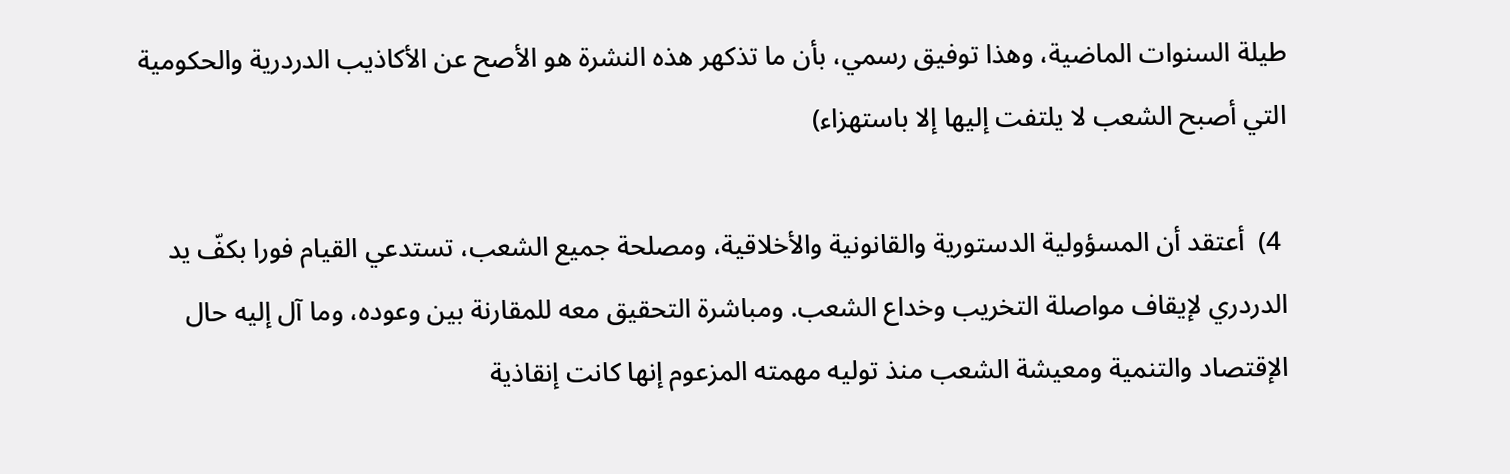طيلة السنوات الماضية، وهذا توفيق رسمي، بأن ما تذكهر هذه النشرة هو الأصح عن الأكاذيب الدردرية والحكومية التي أصبح الشعب لا يلتفت إليها إلا باستهزاء)

 4)  أعتقد أن المسؤولية الدستورية والقانونية والأخلاقية، ومصلحة جميع الشعب، تستدعي القيام فورا بكفّ يد الدردري لإيقاف مواصلة التخريب وخداع الشعب. ومباشرة التحقيق معه للمقارنة بين وعوده، وما آل إليه حال الإقتصاد والتنمية ومعيشة الشعب منذ توليه مهمته المزعوم إنها كانت إنقاذية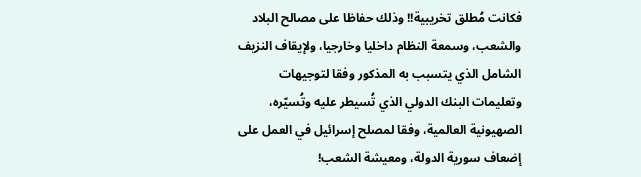فكانت مُطلق تخريبية!! وذلك حفاظا على مصالح البلاد والشعب، وسمعة النظام داخليا وخارجيا، ولإيقاف النزيف الشامل الذي يتسبب به المذكور وفقا لتوجيهات وتعليمات البنك الدولي الذي تُسيطر عليه وتُسيّره، الصهيونية العالمية، وفقا لمصلح إسرائيل في العمل على إضعاف سورية الدولة، ومعيشة الشعب!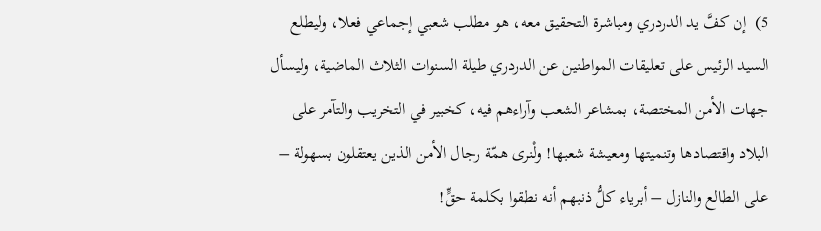5)  إن كفَّ يد الدردري ومباشرة التحقيق معه، هو مطلب شعبي إجماعي فعلا، وليطلع السيد الرئيس على تعليقات المواطنين عن الدردري طيلة السنوات الثلاث الماضية، وليسأل جهات الأمن المختصة، بمشاعر الشعب وآراءهم فيه، كخبير في التخريب والتآمر على البلاد واقتصادها وتنميتها ومعيشة شعبها! ولْنرى همّة رجال الأمن الذين يعتقلون بسهولة – على الطالع والنازل – أبرياء كلُّ ذنبهم أنه نطقوا بكلمة حقٍّ!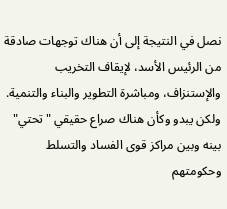نصل في النتيجة إلى أن هناك توجهات صادقة من الرئيس الأسد، لإيقاف التخريب والإستنزاف، ومباشرة التطوير والبناء والتنمية. ولكن يبدو وكأن هناك صراع حقيقي "تحتي" بينه وبين مراكز قوى الفساد والتسلط وحكومتهم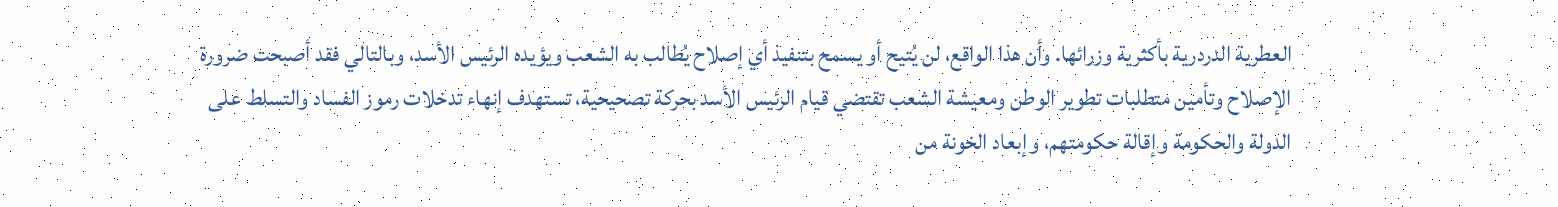العطرية الدردرية بأكثرية وزرائها. وأن هذا الواقع، لن يُتيح أو يسمح بتنفيذ أي إصلاح يُطالب به الشعب ويؤيده الرئيس الأسد، وبالتالي فقد أصبحت ضرورة الإصلاح وتأمين متطلبات تطوير الوطن ومعيشة الشعب تقتضي قيام الرئيس الأسد بحركة تصحيحية، تستهدف إنهاء تدخلات رموز الفساد والتسلط على الدولة والحكومة وإقالة حكومتهم، وإبعاد الخونة من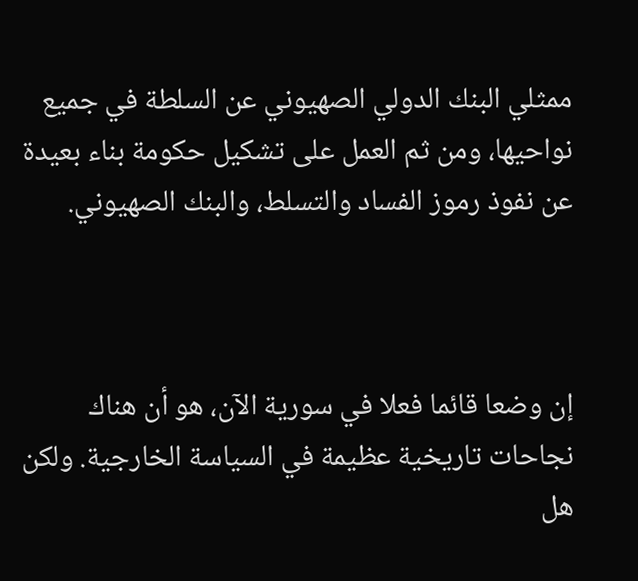ممثلي البنك الدولي الصهيوني عن السلطة في جميع نواحيها، ومن ثم العمل على تشكيل حكومة بناء بعيدة عن نفوذ رموز الفساد والتسلط، والبنك الصهيوني.



إن وضعا قائما فعلا في سورية الآن، هو أن هناك نجاحات تاريخية عظيمة في السياسة الخارجية. ولكن هل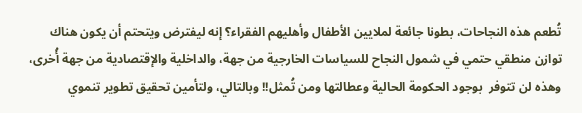تُطعم هذه النجاحات، بطونا جائعة لملايين الأطفال وأهليهم الفقراء؟ إنه ليفترض ويتحتم أن يكون هناك توازن منطقي حتمي في شمول النجاح للسياسات الخارجية من جهة، والداخلية والإقتصادية من جهة أُخرى، وهذه لن تتوفر  بوجود الحكومة الحالية وعطالتها ومن تُمثل!! وبالتالي، ولتأمين تحقيق تطوير تنموي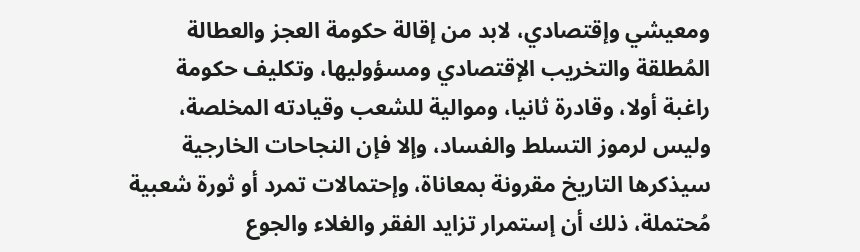ومعيشي وإقتصادي، لابد من إقالة حكومة العجز والعطالة المُطلقة والتخريب الإقتصادي ومسؤوليها، وتكليف حكومة راغبة أولا، وقادرة ثانيا، وموالية للشعب وقيادته المخلصة، وليس لرموز التسلط والفساد، وإلا فإن النجاحات الخارجية سيذكرها التاريخ مقرونة بمعاناة، وإحتمالات تمرد أو ثورة شعبية مُحتملة، ذلك أن إستمرار تزايد الفقر والغلاء والجوع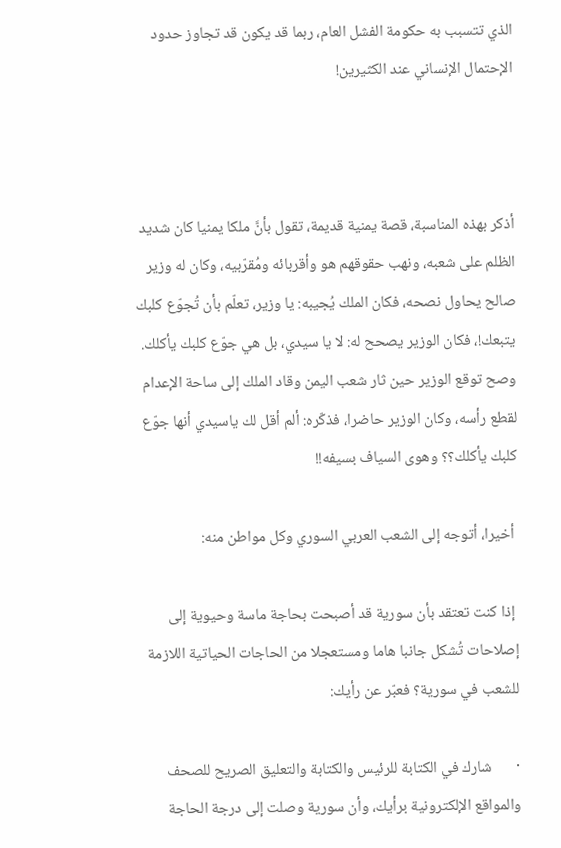الذي تتسبب به حكومة الفشل العام، ربما قد يكون قد تجاوز حدود الإحتمال الإنساني عند الكثيرين!



أذكر بهذه المناسبة، قصة يمنية قديمة، تقول بأنَّ ملكا يمنيا كان شديد الظلم على شعبه، ونهب حقوقهم هو وأقربائه ومُقرّبيه، وكان له وزير صالح يحاول نصحه، فكان الملك يُجيبه: يا وزير، تعلّم بأن تُجوّع كلبك يتبعك!، فكان الوزير يصحح له: لا يا سيدي، بل هي جوّع كلبك يأكلك. وصح توقع الوزير حين ثار شعب اليمن وقاد الملك إلى ساحة الإعدام لقطع رأسه، وكان الوزير حاضرا، فذكّره: ألم أقل لك ياسيدي أنها جوّع كلبك يأكلك؟؟ وهوى السياف بسيفه!!

 أخيرا، أتوجه إلى الشعب العربي السوري وكل مواطن منه:

 إذا كنت تعتقد بأن سورية قد أصبحت بحاجة ماسة وحيوية إلى إصلاحات تُشكل جانبا هاما ومستعجلا من الحاجات الحياتية اللازمة للشعب في سورية؟ فعبّر عن رأيك:

·       شارك في الكتابة للرئيس والكتابة والتعليق الصريح للصحف والمواقع الإلكترونية برأيك، وأن سورية وصلت إلى درجة الحاجة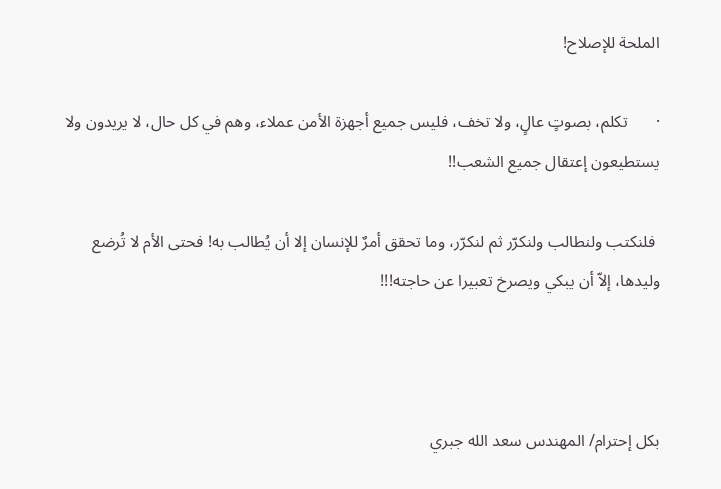الملحة للإصلاح!

·       تكلم، بصوتٍ عالٍ، ولا تخف، فليس جميع أجهزة الأمن عملاء، وهم في كل حال، لا يريدون ولا يستطيعون إعتقال جميع الشعب!!

 فلنكتب ولنطالب ولنكرّر ثم لنكرّر، وما تحقق أمرٌ للإنسان إلا أن يُطالب به! فحتى الأم لا تُرضع وليدها، إلاّ أن يبكي ويصرخ تعبيرا عن حاجته!!!



بكل إحترام/ المهندس سعد الله جبري